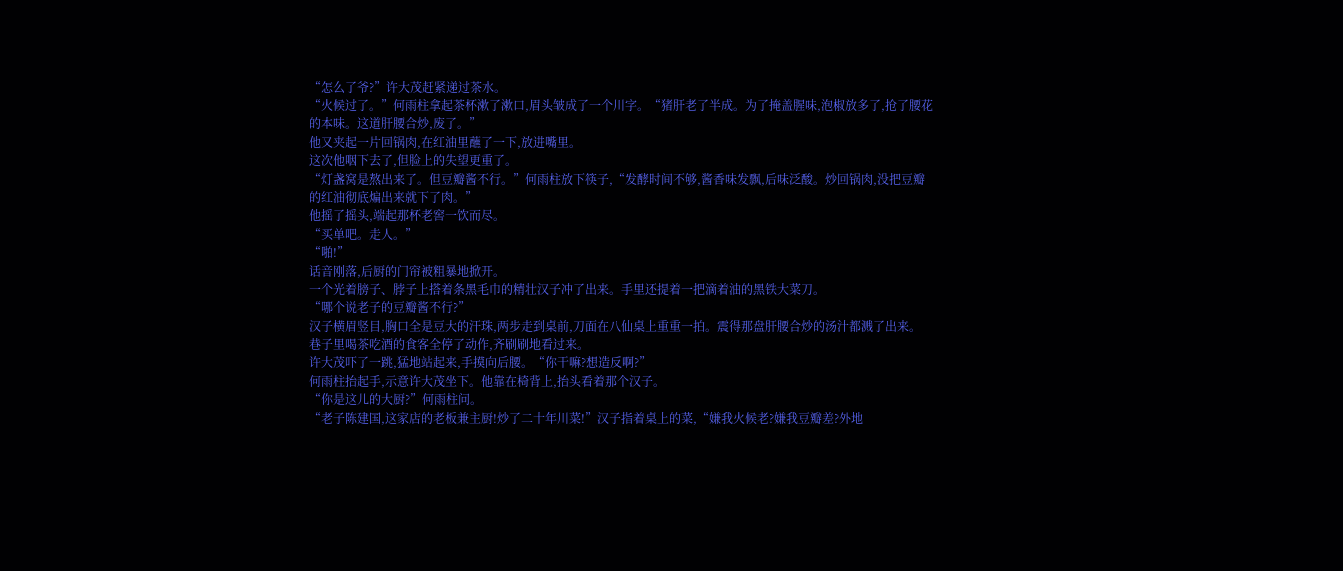“怎么了爷?”许大茂赶紧递过茶水。
“火候过了。”何雨柱拿起茶杯漱了漱口,眉头皱成了一个川字。“猪肝老了半成。为了掩盖腥味,泡椒放多了,抢了腰花的本味。这道肝腰合炒,废了。”
他又夹起一片回锅肉,在红油里蘸了一下,放进嘴里。
这次他咽下去了,但脸上的失望更重了。
“灯盏窝是熬出来了。但豆瓣酱不行。”何雨柱放下筷子,“发酵时间不够,酱香味发飘,后味泛酸。炒回锅肉,没把豆瓣的红油彻底煸出来就下了肉。”
他摇了摇头,端起那杯老窖一饮而尽。
“买单吧。走人。”
“啪!”
话音刚落,后厨的门帘被粗暴地掀开。
一个光着膀子、脖子上搭着条黑毛巾的精壮汉子冲了出来。手里还提着一把滴着油的黑铁大菜刀。
“哪个说老子的豆瓣酱不行?”
汉子横眉竖目,胸口全是豆大的汗珠,两步走到桌前,刀面在八仙桌上重重一拍。震得那盘肝腰合炒的汤汁都溅了出来。
巷子里喝茶吃酒的食客全停了动作,齐刷刷地看过来。
许大茂吓了一跳,猛地站起来,手摸向后腰。“你干嘛?想造反啊?”
何雨柱抬起手,示意许大茂坐下。他靠在椅背上,抬头看着那个汉子。
“你是这儿的大厨?”何雨柱问。
“老子陈建国,这家店的老板兼主厨!炒了二十年川菜!”汉子指着桌上的菜,“嫌我火候老?嫌我豆瓣差?外地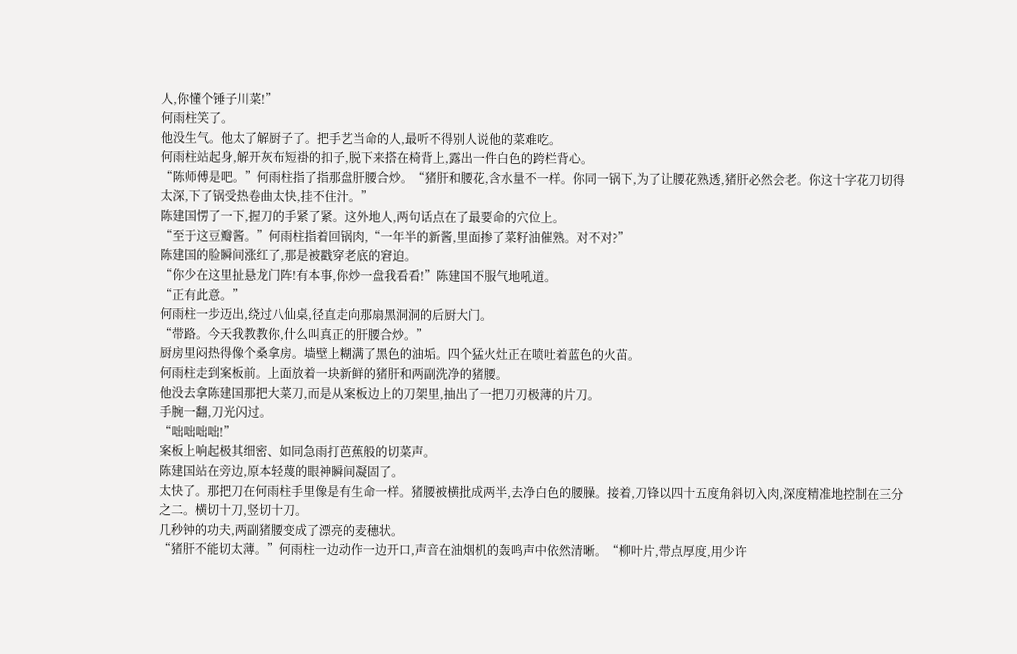人,你懂个锤子川菜!”
何雨柱笑了。
他没生气。他太了解厨子了。把手艺当命的人,最听不得别人说他的菜难吃。
何雨柱站起身,解开灰布短褂的扣子,脱下来搭在椅背上,露出一件白色的跨栏背心。
“陈师傅是吧。”何雨柱指了指那盘肝腰合炒。“猪肝和腰花,含水量不一样。你同一锅下,为了让腰花熟透,猪肝必然会老。你这十字花刀切得太深,下了锅受热卷曲太快,挂不住汁。”
陈建国愣了一下,握刀的手紧了紧。这外地人,两句话点在了最要命的穴位上。
“至于这豆瓣酱。”何雨柱指着回锅肉,“一年半的新酱,里面掺了菜籽油催熟。对不对?”
陈建国的脸瞬间涨红了,那是被戳穿老底的窘迫。
“你少在这里扯悬龙门阵!有本事,你炒一盘我看看!”陈建国不服气地吼道。
“正有此意。”
何雨柱一步迈出,绕过八仙桌,径直走向那扇黑洞洞的后厨大门。
“带路。今天我教教你,什么叫真正的肝腰合炒。”
厨房里闷热得像个桑拿房。墙壁上糊满了黑色的油垢。四个猛火灶正在喷吐着蓝色的火苗。
何雨柱走到案板前。上面放着一块新鲜的猪肝和两副洗净的猪腰。
他没去拿陈建国那把大菜刀,而是从案板边上的刀架里,抽出了一把刀刃极薄的片刀。
手腕一翻,刀光闪过。
“咄咄咄咄!”
案板上响起极其细密、如同急雨打芭蕉般的切菜声。
陈建国站在旁边,原本轻蔑的眼神瞬间凝固了。
太快了。那把刀在何雨柱手里像是有生命一样。猪腰被横批成两半,去净白色的腰臊。接着,刀锋以四十五度角斜切入肉,深度精准地控制在三分之二。横切十刀,竖切十刀。
几秒钟的功夫,两副猪腰变成了漂亮的麦穗状。
“猪肝不能切太薄。”何雨柱一边动作一边开口,声音在油烟机的轰鸣声中依然清晰。“柳叶片,带点厚度,用少许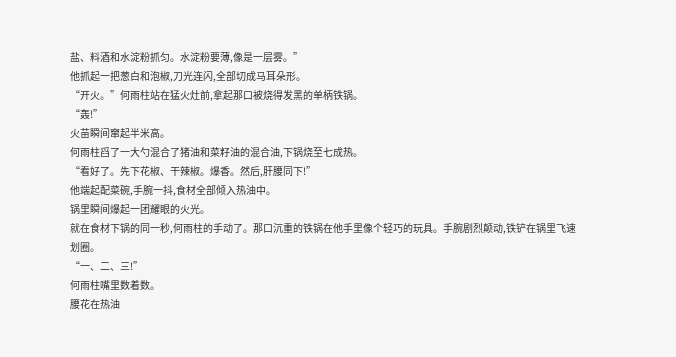盐、料酒和水淀粉抓匀。水淀粉要薄,像是一层雾。”
他抓起一把葱白和泡椒,刀光连闪,全部切成马耳朵形。
“开火。”何雨柱站在猛火灶前,拿起那口被烧得发黑的单柄铁锅。
“轰!”
火苗瞬间窜起半米高。
何雨柱舀了一大勺混合了猪油和菜籽油的混合油,下锅烧至七成热。
“看好了。先下花椒、干辣椒。爆香。然后,肝腰同下!”
他端起配菜碗,手腕一抖,食材全部倾入热油中。
锅里瞬间爆起一团耀眼的火光。
就在食材下锅的同一秒,何雨柱的手动了。那口沉重的铁锅在他手里像个轻巧的玩具。手腕剧烈颠动,铁铲在锅里飞速划圈。
“一、二、三!”
何雨柱嘴里数着数。
腰花在热油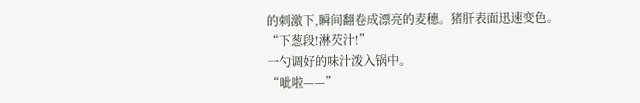的刺激下,瞬间翻卷成漂亮的麦穗。猪肝表面迅速变色。
“下葱段!淋芡汁!”
一勺调好的味汁泼入锅中。
“呲啦——”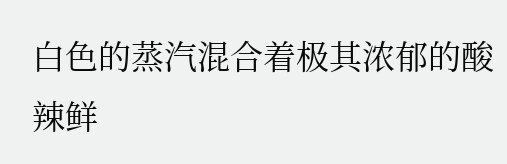白色的蒸汽混合着极其浓郁的酸辣鲜